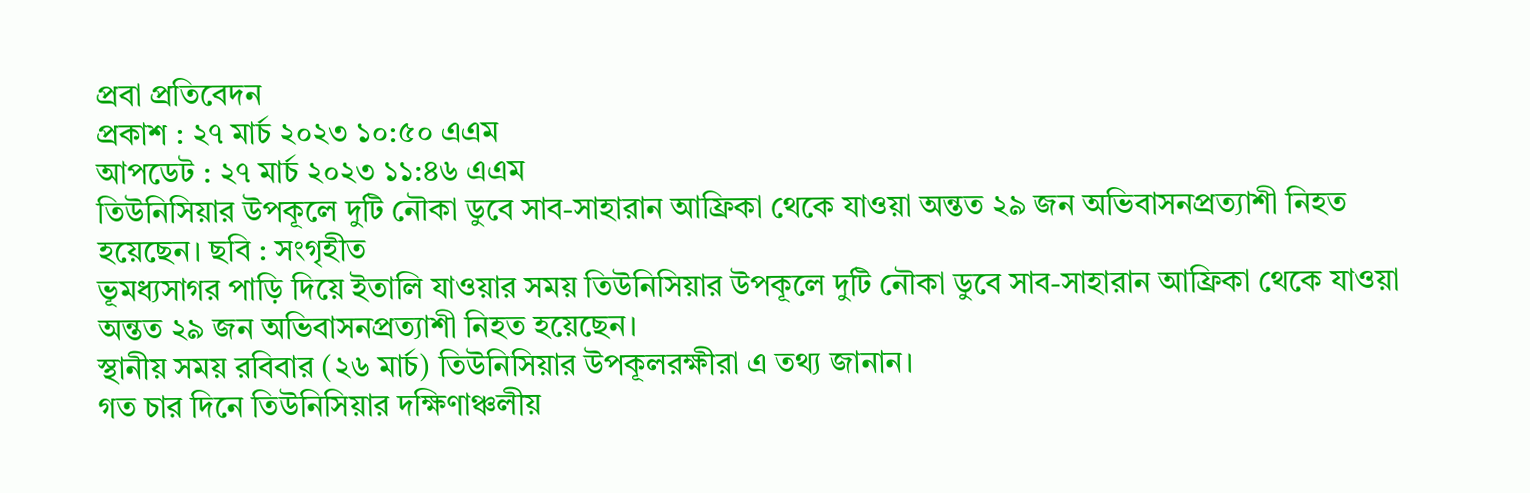প্রবা প্রতিবেদন
প্রকাশ : ২৭ মার্চ ২০২৩ ১০:৫০ এএম
আপডেট : ২৭ মার্চ ২০২৩ ১১:৪৬ এএম
তিউনিসিয়ার উপকূলে দুটি নৌকা ডুবে সাব-সাহারান আফ্রিকা থেকে যাওয়া অন্তত ২৯ জন অভিবাসনপ্রত্যাশী নিহত হয়েছেন। ছবি : সংগৃহীত
ভূমধ্যসাগর পাড়ি দিয়ে ইতালি যাওয়ার সময় তিউনিসিয়ার উপকূলে দুটি নৌকা ডুবে সাব-সাহারান আফ্রিকা থেকে যাওয়া অন্তত ২৯ জন অভিবাসনপ্রত্যাশী নিহত হয়েছেন।
স্থানীয় সময় রবিবার (২৬ মার্চ) তিউনিসিয়ার উপকূলরক্ষীরা এ তথ্য জানান।
গত চার দিনে তিউনিসিয়ার দক্ষিণাঞ্চলীয়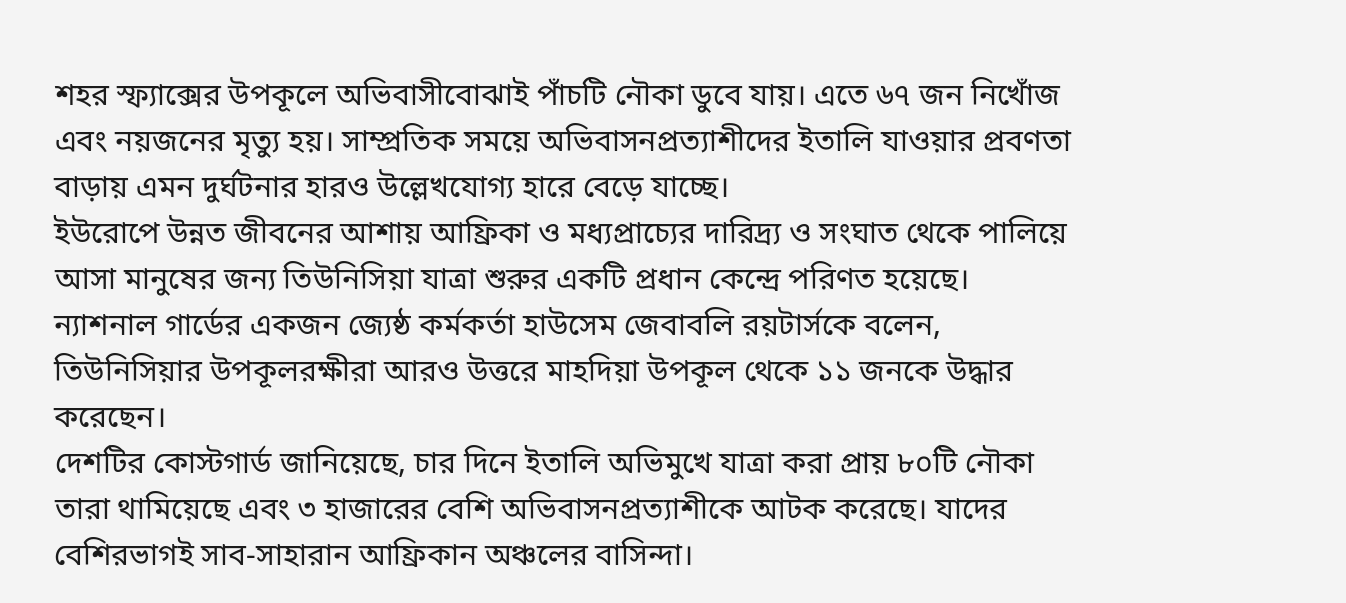শহর স্ফ্যাক্সের উপকূলে অভিবাসীবোঝাই পাঁচটি নৌকা ডুবে যায়। এতে ৬৭ জন নিখোঁজ এবং নয়জনের মৃত্যু হয়। সাম্প্রতিক সময়ে অভিবাসনপ্রত্যাশীদের ইতালি যাওয়ার প্রবণতা বাড়ায় এমন দুর্ঘটনার হারও উল্লেখযোগ্য হারে বেড়ে যাচ্ছে।
ইউরোপে উন্নত জীবনের আশায় আফ্রিকা ও মধ্যপ্রাচ্যের দারিদ্র্য ও সংঘাত থেকে পালিয়ে আসা মানুষের জন্য তিউনিসিয়া যাত্রা শুরুর একটি প্রধান কেন্দ্রে পরিণত হয়েছে।
ন্যাশনাল গার্ডের একজন জ্যেষ্ঠ কর্মকর্তা হাউসেম জেবাবলি রয়টার্সকে বলেন, তিউনিসিয়ার উপকূলরক্ষীরা আরও উত্তরে মাহদিয়া উপকূল থেকে ১১ জনকে উদ্ধার করেছেন।
দেশটির কোস্টগার্ড জানিয়েছে, চার দিনে ইতালি অভিমুখে যাত্রা করা প্রায় ৮০টি নৌকা তারা থামিয়েছে এবং ৩ হাজারের বেশি অভিবাসনপ্রত্যাশীকে আটক করেছে। যাদের বেশিরভাগই সাব-সাহারান আফ্রিকান অঞ্চলের বাসিন্দা।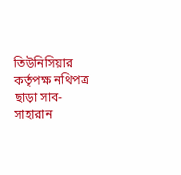তিউনিসিয়ার কর্তৃপক্ষ নথিপত্র ছাড়া সাব-সাহারান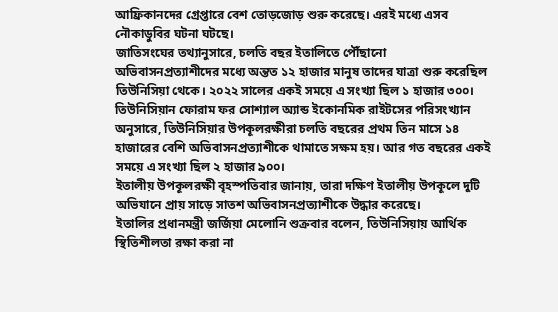আফ্রিকানদের গ্রেপ্তারে বেশ তোড়জোড় শুরু করেছে। এরই মধ্যে এসব নৌকাডুবির ঘটনা ঘটছে।
জাতিসংঘের তথ্যানুসারে, চলতি বছর ইতালিতে পৌঁছানো অভিবাসনপ্রত্যাশীদের মধ্যে অন্তত ১২ হাজার মানুষ তাদের যাত্রা শুরু করেছিল তিউনিসিয়া থেকে। ২০২২ সালের একই সময়ে এ সংখ্যা ছিল ১ হাজার ৩০০।
তিউনিসিয়ান ফোরাম ফর সোশ্যাল অ্যান্ড ইকোনমিক রাইটসের পরিসংখ্যান অনুসারে, তিউনিসিয়ার উপকূলরক্ষীরা চলতি বছরের প্রথম তিন মাসে ১৪ হাজারের বেশি অভিবাসনপ্রত্যাশীকে থামাতে সক্ষম হয়। আর গত বছরের একই সময়ে এ সংখ্যা ছিল ২ হাজার ৯০০।
ইতালীয় উপকূলরক্ষী বৃহস্পতিবার জানায়, তারা দক্ষিণ ইতালীয় উপকূলে দুটি অভিযানে প্রায় সাড়ে সাতশ অভিবাসনপ্রত্যাশীকে উদ্ধার করেছে।
ইতালির প্রধানমন্ত্রী জর্জিয়া মেলোনি শুক্রবার বলেন, তিউনিসিয়ায় আর্থিক স্থিতিশীলতা রক্ষা করা না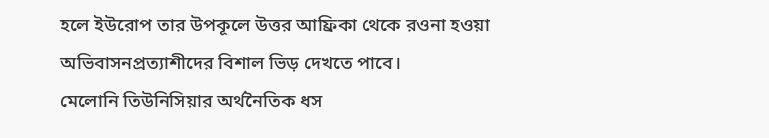হলে ইউরোপ তার উপকূলে উত্তর আফ্রিকা থেকে রওনা হওয়া অভিবাসনপ্রত্যাশীদের বিশাল ভিড় দেখতে পাবে।
মেলোনি তিউনিসিয়ার অর্থনৈতিক ধস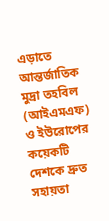এড়াতে আন্তর্জাতিক মুদ্রা তহবিল (আইএমএফ) ও ইউরোপের কয়েকটি দেশকে দ্রুত সহায়তা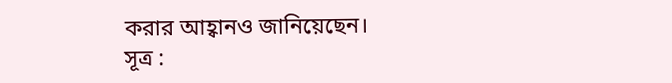করার আহ্বানও জানিয়েছেন।
সূত্র :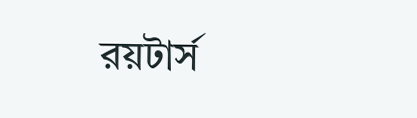রয়টার্স